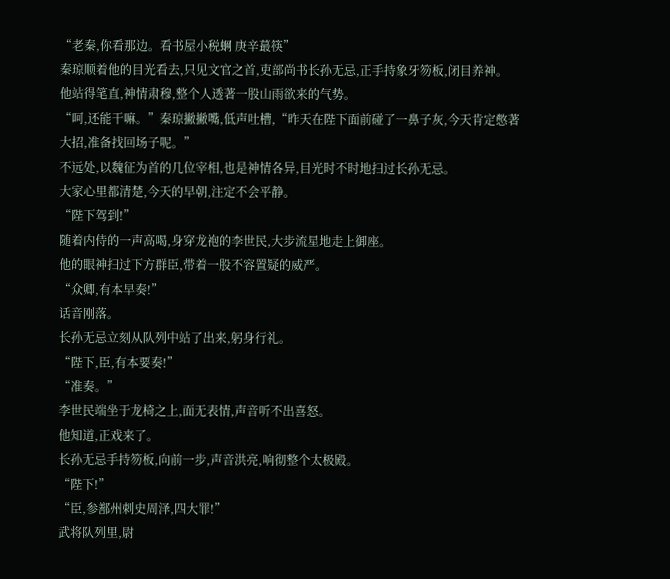“老秦,你看那边。看书屋小税蛧 庚辛蕞筷”
秦琼顺着他的目光看去,只见文官之首,吏部尚书长孙无忌,正手持象牙笏板,闭目养神。
他站得笔直,神情肃穆,整个人透著一股山雨欲来的气势。
“呵,还能干嘛。”秦琼撇撇嘴,低声吐槽,“昨天在陛下面前碰了一鼻子灰,今天肯定憋著大招,准备找回场子呢。”
不远处,以魏征为首的几位宰相,也是神情各异,目光时不时地扫过长孙无忌。
大家心里都清楚,今天的早朝,注定不会平静。
“陛下驾到!”
随着内侍的一声高喝,身穿龙袍的李世民,大步流星地走上御座。
他的眼神扫过下方群臣,带着一股不容置疑的威严。
“众卿,有本早奏!”
话音刚落。
长孙无忌立刻从队列中站了出来,躬身行礼。
“陛下,臣,有本要奏!”
“准奏。”
李世民端坐于龙椅之上,面无表情,声音听不出喜怒。
他知道,正戏来了。
长孙无忌手持笏板,向前一步,声音洪亮,响彻整个太极殿。
“陛下!”
“臣,参鄯州刺史周泽,四大罪!”
武将队列里,尉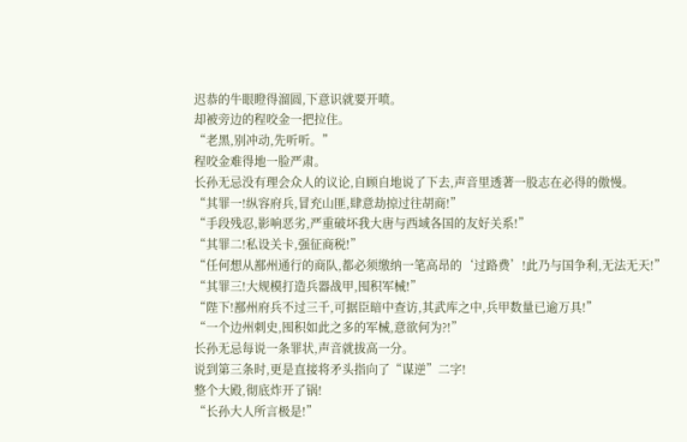迟恭的牛眼瞪得溜圆,下意识就要开喷。
却被旁边的程咬金一把拉住。
“老黑,别冲动,先听听。”
程咬金难得地一脸严肃。
长孙无忌没有理会众人的议论,自顾自地说了下去,声音里透著一股志在必得的傲慢。
“其罪一!纵容府兵,冒充山匪,肆意劫掠过往胡商!”
“手段残忍,影响恶劣,严重破坏我大唐与西域各国的友好关系!”
“其罪二!私设关卡,强征商税!”
“任何想从鄯州通行的商队,都必须缴纳一笔高昂的‘过路费’!此乃与国争利,无法无天!”
“其罪三!大规模打造兵器战甲,囤积军械!”
“陛下!鄯州府兵不过三千,可据臣暗中查访,其武库之中,兵甲数量已逾万具!”
“一个边州刺史,囤积如此之多的军械,意欲何为?!”
长孙无忌每说一条罪状,声音就拔高一分。
说到第三条时,更是直接将矛头指向了“谋逆”二字!
整个大殿,彻底炸开了锅!
“长孙大人所言极是!”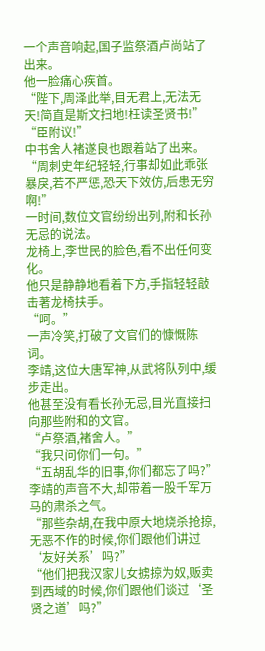一个声音响起,国子监祭酒卢尚站了出来。
他一脸痛心疾首。
“陛下,周泽此举,目无君上,无法无天!简直是斯文扫地!枉读圣贤书!”
“臣附议!”
中书舍人褚遂良也跟着站了出来。
“周刺史年纪轻轻,行事却如此乖张暴戾,若不严惩,恐天下效仿,后患无穷啊!”
一时间,数位文官纷纷出列,附和长孙无忌的说法。
龙椅上,李世民的脸色,看不出任何变化。
他只是静静地看着下方,手指轻轻敲击著龙椅扶手。
“呵。”
一声冷笑,打破了文官们的慷慨陈词。
李靖,这位大唐军神,从武将队列中,缓步走出。
他甚至没有看长孙无忌,目光直接扫向那些附和的文官。
“卢祭酒,褚舍人。”
“我只问你们一句。”
“五胡乱华的旧事,你们都忘了吗?”
李靖的声音不大,却带着一股千军万马的肃杀之气。
“那些杂胡,在我中原大地烧杀抢掠,无恶不作的时候,你们跟他们讲过‘友好关系’吗?”
“他们把我汉家儿女掳掠为奴,贩卖到西域的时候,你们跟他们谈过‘圣贤之道’吗?”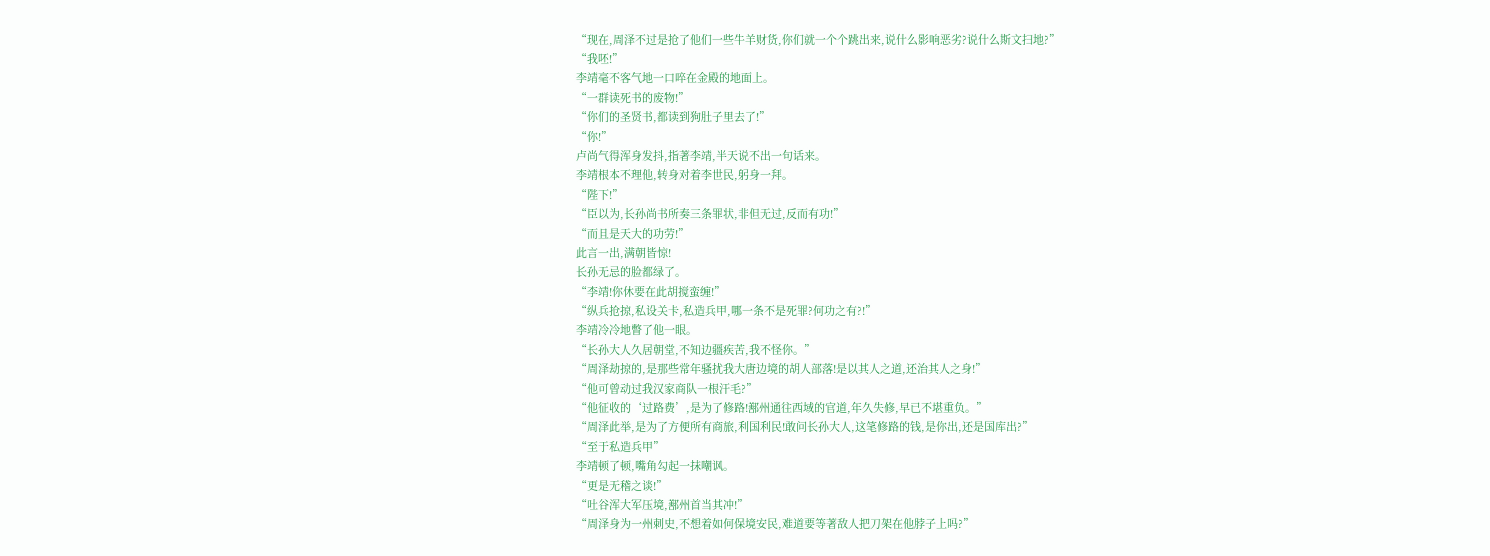“现在,周泽不过是抢了他们一些牛羊财货,你们就一个个跳出来,说什么影响恶劣?说什么斯文扫地?”
“我呸!”
李靖毫不客气地一口啐在金殿的地面上。
“一群读死书的废物!”
“你们的圣贤书,都读到狗肚子里去了!”
“你!”
卢尚气得浑身发抖,指著李靖,半天说不出一句话来。
李靖根本不理他,转身对着李世民,躬身一拜。
“陛下!”
“臣以为,长孙尚书所奏三条罪状,非但无过,反而有功!”
“而且是天大的功劳!”
此言一出,满朝皆惊!
长孙无忌的脸都绿了。
“李靖!你休要在此胡搅蛮缠!”
“纵兵抢掠,私设关卡,私造兵甲,哪一条不是死罪?何功之有?!”
李靖冷冷地瞥了他一眼。
“长孙大人久居朝堂,不知边疆疾苦,我不怪你。”
“周泽劫掠的,是那些常年骚扰我大唐边境的胡人部落!是以其人之道,还治其人之身!”
“他可曾动过我汉家商队一根汗毛?”
“他征收的‘过路费’,是为了修路!鄯州通往西域的官道,年久失修,早已不堪重负。”
“周泽此举,是为了方便所有商旅,利国利民!敢问长孙大人,这笔修路的钱,是你出,还是国库出?”
“至于私造兵甲”
李靖顿了顿,嘴角勾起一抹嘲讽。
“更是无稽之谈!”
“吐谷浑大军压境,鄯州首当其冲!”
“周泽身为一州刺史,不想着如何保境安民,难道要等著敌人把刀架在他脖子上吗?”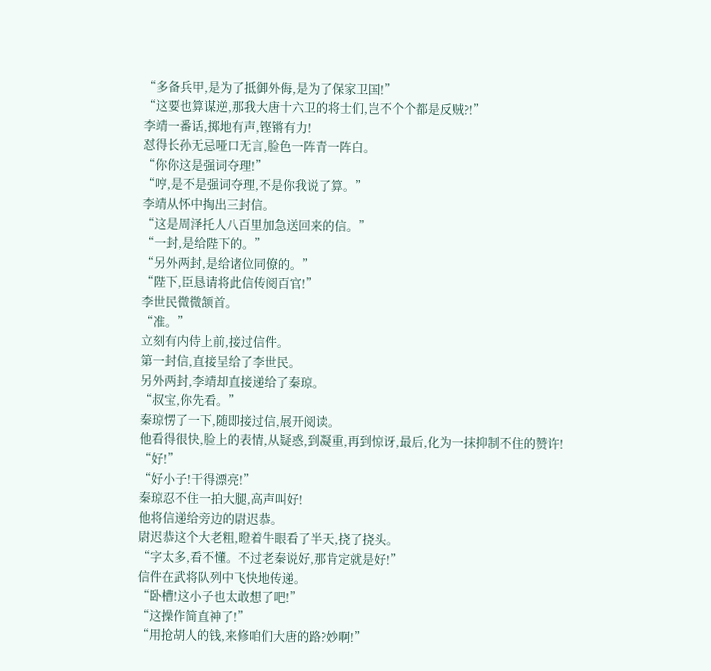“多备兵甲,是为了抵御外侮,是为了保家卫国!”
“这要也算谋逆,那我大唐十六卫的将士们,岂不个个都是反贼?!”
李靖一番话,掷地有声,铿锵有力!
怼得长孙无忌哑口无言,脸色一阵青一阵白。
“你你这是强词夺理!”
“哼,是不是强词夺理,不是你我说了算。”
李靖从怀中掏出三封信。
“这是周泽托人八百里加急送回来的信。”
“一封,是给陛下的。”
“另外两封,是给诸位同僚的。”
“陛下,臣恳请将此信传阅百官!”
李世民微微颔首。
“准。”
立刻有内侍上前,接过信件。
第一封信,直接呈给了李世民。
另外两封,李靖却直接递给了秦琼。
“叔宝,你先看。”
秦琼愣了一下,随即接过信,展开阅读。
他看得很快,脸上的表情,从疑惑,到凝重,再到惊讶,最后,化为一抹抑制不住的赞许!
“好!”
“好小子!干得漂亮!”
秦琼忍不住一拍大腿,高声叫好!
他将信递给旁边的尉迟恭。
尉迟恭这个大老粗,瞪着牛眼看了半天,挠了挠头。
“字太多,看不懂。不过老秦说好,那肯定就是好!”
信件在武将队列中飞快地传递。
“卧槽!这小子也太敢想了吧!”
“这操作简直神了!”
“用抢胡人的钱,来修咱们大唐的路?妙啊!”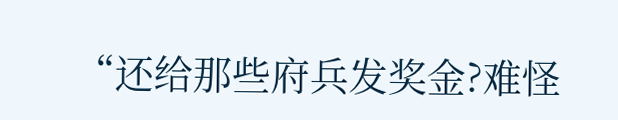“还给那些府兵发奖金?难怪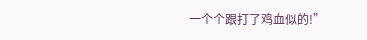一个个跟打了鸡血似的!”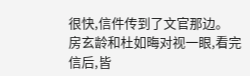很快,信件传到了文官那边。
房玄龄和杜如晦对视一眼,看完信后,皆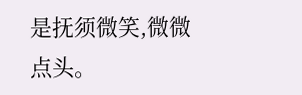是抚须微笑,微微点头。